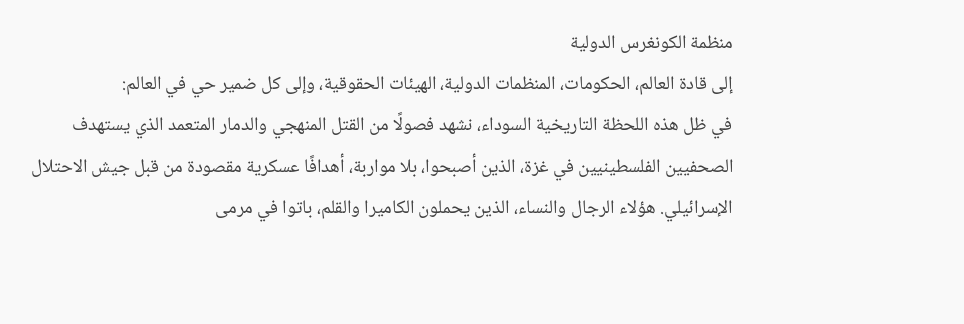منظمة الكونغرس الدولية
إلى قادة العالم، الحكومات، المنظمات الدولية، الهيئات الحقوقية، وإلى كل ضمير حي في العالم:
في ظل هذه اللحظة التاريخية السوداء، نشهد فصولًا من القتل المنهجي والدمار المتعمد الذي يستهدف الصحفيين الفلسطينيين في غزة، الذين أصبحوا، بلا مواربة، أهدافًا عسكرية مقصودة من قبل جيش الاحتلال الإسرائيلي. هؤلاء الرجال والنساء، الذين يحملون الكاميرا والقلم، باتوا في مرمى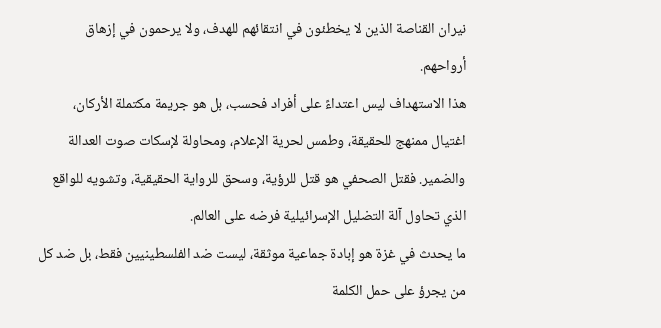نيران القناصة الذين لا يخطئون في انتقائهم للهدف، ولا يرحمون في إزهاق أرواحهم.
هذا الاستهداف ليس اعتداءً على أفراد فحسب، بل هو جريمة مكتملة الأركان، اغتيال ممنهج للحقيقة، وطمس لحرية الإعلام، ومحاولة لإسكات صوت العدالة والضمير. فقتل الصحفي هو قتل للرؤية، وسحق للرواية الحقيقية، وتشويه للواقع الذي تحاول آلة التضليل الإسرائيلية فرضه على العالم.
ما يحدث في غزة هو إبادة جماعية موثقة، ليست ضد الفلسطينيين فقط، بل ضد كل من يجرؤ على حمل الكلمة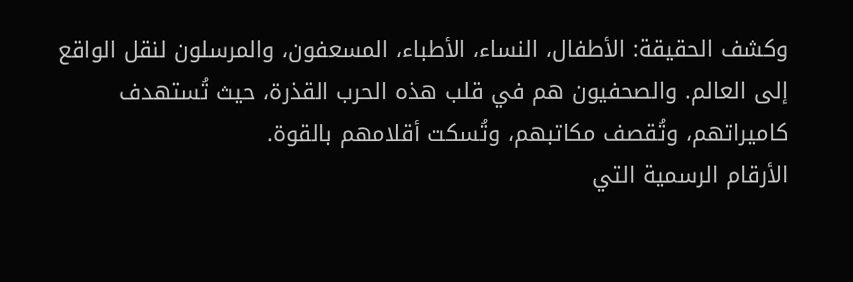وكشف الحقيقة: الأطفال، النساء، الأطباء، المسعفون، والمرسلون لنقل الواقع إلى العالم. والصحفيون هم في قلب هذه الحرب القذرة، حيث تُستهدف كاميراتهم، وتُقصف مكاتبهم، وتُسكت أقلامهم بالقوة.
الأرقام الرسمية التي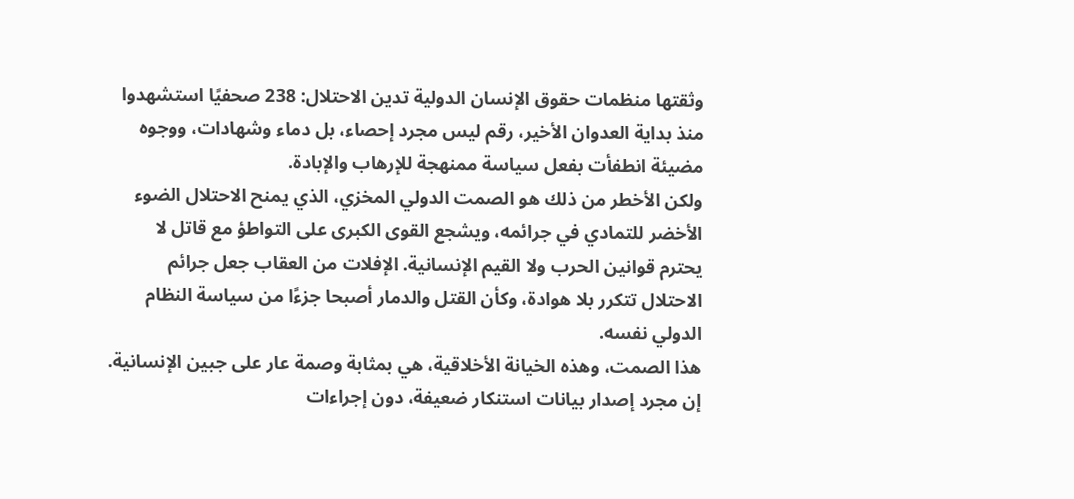وثقتها منظمات حقوق الإنسان الدولية تدين الاحتلال: 238 صحفيًا استشهدوا منذ بداية العدوان الأخير، رقم ليس مجرد إحصاء، بل دماء وشهادات، ووجوه مضيئة انطفأت بفعل سياسة ممنهجة للإرهاب والإبادة.
ولكن الأخطر من ذلك هو الصمت الدولي المخزي، الذي يمنح الاحتلال الضوء الأخضر للتمادي في جرائمه، ويشجع القوى الكبرى على التواطؤ مع قاتل لا يحترم قوانين الحرب ولا القيم الإنسانية. الإفلات من العقاب جعل جرائم الاحتلال تتكرر بلا هوادة، وكأن القتل والدمار أصبحا جزءًا من سياسة النظام الدولي نفسه.
هذا الصمت، وهذه الخيانة الأخلاقية، هي بمثابة وصمة عار على جبين الإنسانية. إن مجرد إصدار بيانات استنكار ضعيفة، دون إجراءات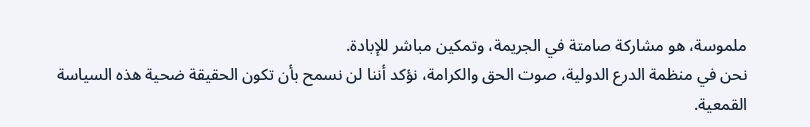ملموسة، هو مشاركة صامتة في الجريمة، وتمكين مباشر للإبادة.
نحن في منظمة الدرع الدولية، صوت الحق والكرامة، نؤكد أننا لن نسمح بأن تكون الحقيقة ضحية هذه السياسة القمعية.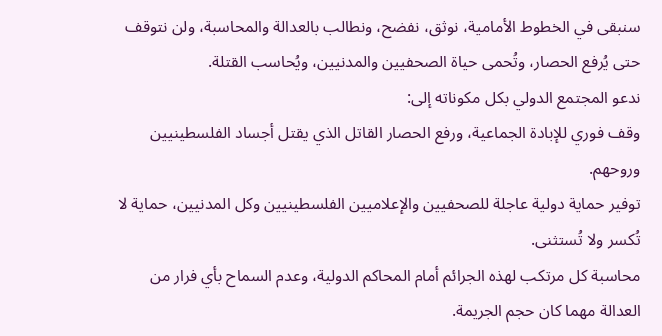سنبقى في الخطوط الأمامية، نوثق، نفضح، ونطالب بالعدالة والمحاسبة، ولن نتوقف حتى يُرفع الحصار، وتُحمى حياة الصحفيين والمدنيين، ويُحاسب القتلة.
ندعو المجتمع الدولي بكل مكوناته إلى:
وقف فوري للإبادة الجماعية، ورفع الحصار القاتل الذي يقتل أجساد الفلسطينيين وروحهم.
توفير حماية دولية عاجلة للصحفيين والإعلاميين الفلسطينيين وكل المدنيين، حماية لا تُكسر ولا تُستثنى.
محاسبة كل مرتكب لهذه الجرائم أمام المحاكم الدولية، وعدم السماح بأي فرار من العدالة مهما كان حجم الجريمة.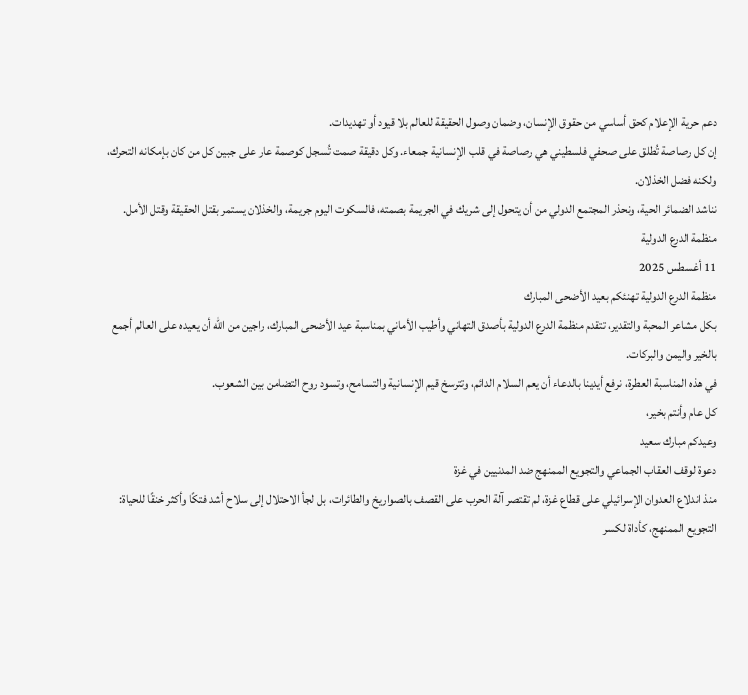دعم حرية الإعلام كحق أساسي من حقوق الإنسان، وضمان وصول الحقيقة للعالم بلا قيود أو تهديدات.
إن كل رصاصة تُطلق على صحفي فلسطيني هي رصاصة في قلب الإنسانية جمعاء. وكل دقيقة صمت تُسجل كوصمة عار على جبين كل من كان بإمكانه التحرك، ولكنه فضل الخذلان.
نناشد الضمائر الحية، ونحذر المجتمع الدولي من أن يتحول إلى شريك في الجريمة بصمته، فالسكوت اليوم جريمة، والخذلان يستمر بقتل الحقيقة وقتل الأمل.
منظمة الدرع الدولية
11 أغسطس 2025
منظمة الدرع الدولية تهنئكم بعيد الأضحى المبارك
بكل مشاعر المحبة والتقدير، تتقدم منظمة الدرع الدولية بأصدق التهاني وأطيب الأماني بمناسبة عيد الأضحى المبارك، راجين من الله أن يعيده على العالم أجمع بالخير واليمن والبركات.
في هذه المناسبة العطرة، نرفع أيدينا بالدعاء أن يعم السلام الدائم، وتترسخ قيم الإنسانية والتسامح، وتسود روح التضامن بين الشعوب.
كل عام وأنتم بخير،
وعيدكم مبارك سعيد
دعوة لوقف العقاب الجماعي والتجويع الممنهج ضد المدنيين في غزة
منذ اندلاع العدوان الإسرائيلي على قطاع غزة، لم تقتصر آلة الحرب على القصف بالصواريخ والطائرات، بل لجأ الاحتلال إلى سلاح أشد فتكًا وأكثر خنقًا للحياة: التجويع الممنهج، كأداة لكسر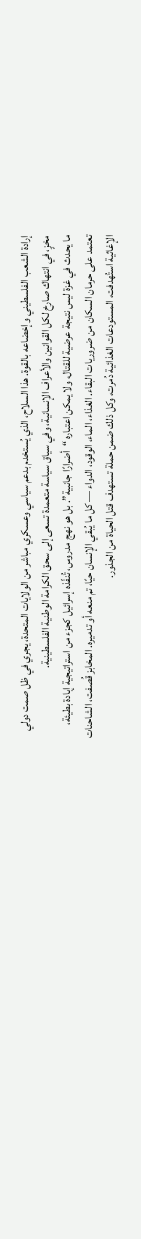إرادة الشعب الفلسطيني وإخضاعه بالقوة. هذا السلاح، الذي يُستخدم بدعم سياسي وعسكري مباشر من الولايات المتحدة، يجري في ظل صمت دولي مخزٍ، في انتهاك صارخ لكل القوانين والأعراف الإنسانية، وفي سياق سياسة متعمدة تسعى إلى سحق الكرامة الوطنية الفلسطينية.
ما يحدث في غزة ليس نتيجة عرضية للقتال، ولا يمكن اعتباره “أضرارًا جانبية”. بل هو نهج مدروس، تُنفّذه إسرائيل كجزء من استراتيجية إبادة بطيئة، تعتمد على حرمان السكان من ضروريات البقاء. الغذاء، الماء، الوقود، الدواء — كل ما يُبقي الإنسان حيًا، تم منعه أو تدميره. المخابز قُصفت، الشاحنات الإغاثية استُهدفت، المستودعات الغذائية دُمرت، وكل ذلك ضمن حملة تستهدف قتل الحياة من الجذور.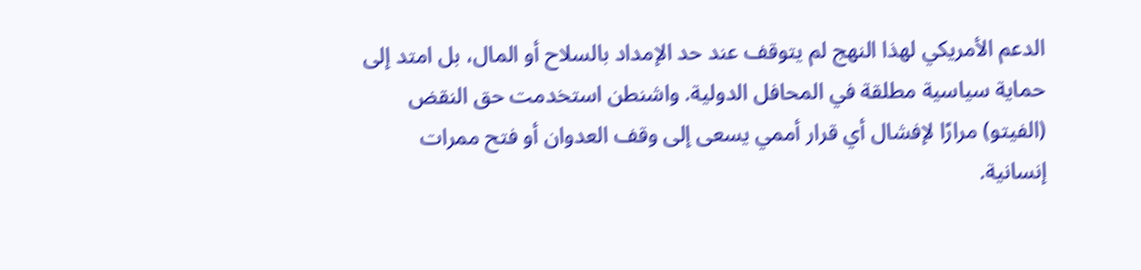الدعم الأمريكي لهذا النهج لم يتوقف عند حد الإمداد بالسلاح أو المال، بل امتد إلى حماية سياسية مطلقة في المحافل الدولية. واشنطن استخدمت حق النقض (الفيتو) مرارًا لإفشال أي قرار أممي يسعى إلى وقف العدوان أو فتح ممرات إنسانية.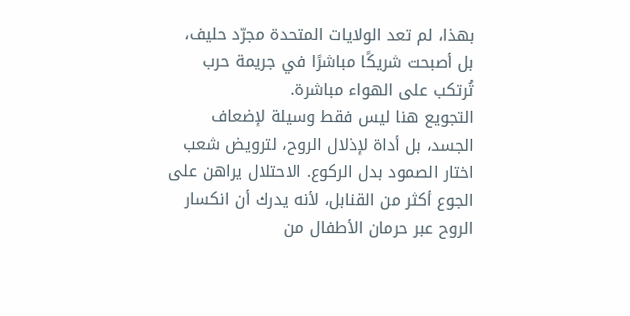بهذا، لم تعد الولايات المتحدة مجرّد حليف، بل أصبحت شريكًا مباشرًا في جريمة حرب تُرتكب على الهواء مباشرة.
التجويع هنا ليس فقط وسيلة لإضعاف الجسد، بل أداة لإذلال الروح، لترويض شعب اختار الصمود بدل الركوع. الاحتلال يراهن على الجوع أكثر من القنابل، لأنه يدرك أن انكسار الروح عبر حرمان الأطفال من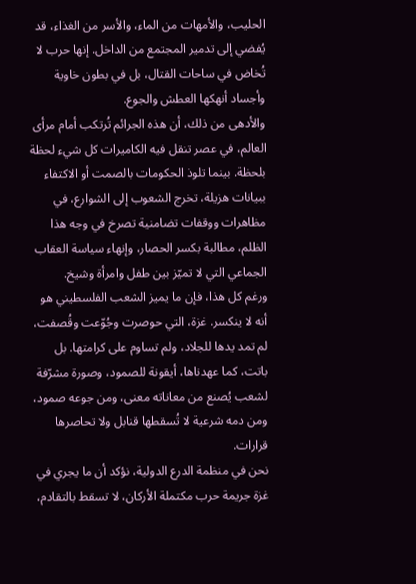الحليب، والأمهات من الماء، والأسر من الغذاء، قد يُفضي إلى تدمير المجتمع من الداخل. إنها حرب لا تُخاض في ساحات القتال، بل في بطون خاوية وأجساد أنهكها العطش والجوع.
والأدهى من ذلك، أن هذه الجرائم تُرتكب أمام مرأى العالم، في عصر تنقل فيه الكاميرات كل شيء لحظة بلحظة. بينما تلوذ الحكومات بالصمت أو الاكتفاء ببيانات هزيلة، تخرج الشعوب إلى الشوارع، في مظاهرات ووقفات تضامنية تصرخ في وجه هذا الظلم، مطالبة بكسر الحصار، وإنهاء سياسة العقاب الجماعي التي لا تميّز بين طفل وامرأة وشيخ.
ورغم كل هذا، فإن ما يميز الشعب الفلسطيني هو أنه لا ينكسر. غزة، التي حوصرت وجُوّعت وقُصفت، لم تمد يدها للجلاد، ولم تساوم على كرامتها. بل باتت، كما عهدناها، أيقونة للصمود، وصورة مشرّفة لشعب يُصنع من معاناته معنى، ومن جوعه صمود، ومن دمه شرعية لا تُسقطها قنابل ولا تحاصرها قرارات.
نحن في منظمة الدرع الدولية، نؤكد أن ما يجري في غزة جريمة حرب مكتملة الأركان، لا تسقط بالتقادم،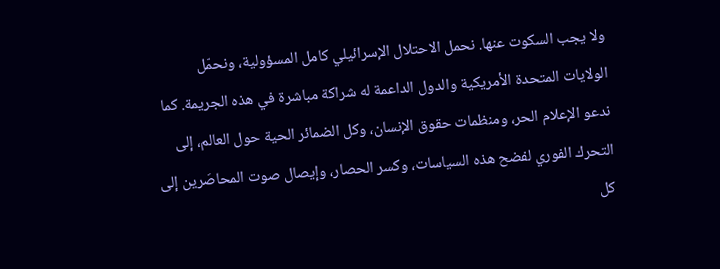ولا يجب السكوت عنها. نحمل الاحتلال الإسرائيلي كامل المسؤولية، ونحمّل الولايات المتحدة الأمريكية والدول الداعمة له شراكة مباشرة في هذه الجريمة. كما ندعو الإعلام الحر، ومنظمات حقوق الإنسان، وكل الضمائر الحية حول العالم، إلى التحرك الفوري لفضح هذه السياسات، وكسر الحصار، وإيصال صوت المحاصَرين إلى كل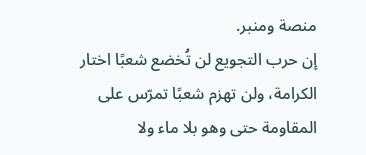منصة ومنبر.
إن حرب التجويع لن تُخضع شعبًا اختار الكرامة، ولن تهزم شعبًا تمرّس على المقاومة حتى وهو بلا ماء ولا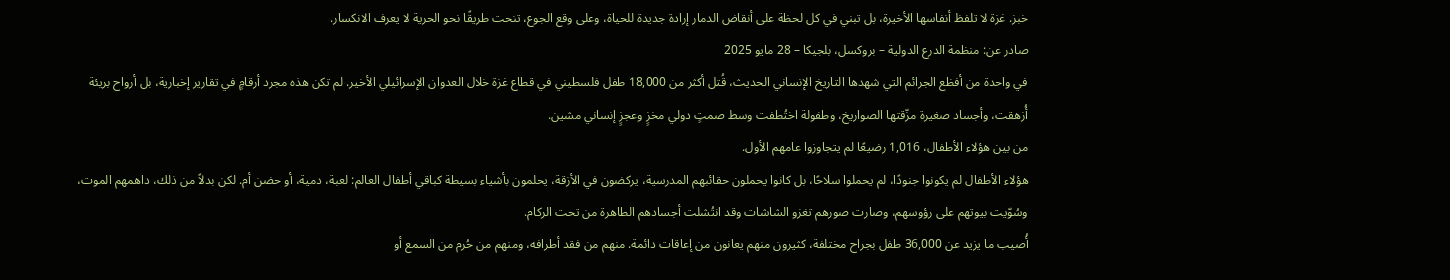خبز. غزة لا تلفظ أنفاسها الأخيرة، بل تبني في كل لحظة على أنقاض الدمار إرادة جديدة للحياة، وعلى وقع الجوع، تنحت طريقًا نحو الحرية لا يعرف الانكسار.
صادر عن: منظمة الدرع الدولية – بروكسل، بلجيكا – 28 مايو 2025
في واحدة من أفظع الجرائم التي شهدها التاريخ الإنساني الحديث، قُتل أكثر من 18,000 طفل فلسطيني في قطاع غزة خلال العدوان الإسرائيلي الأخير. لم تكن هذه مجرد أرقامٍ في تقارير إخبارية، بل أرواح بريئة أُزهقت، وأجساد صغيرة مزّقتها الصواريخ، وطفولة اختُطفت وسط صمتٍ دولي مخزٍ وعجزٍ إنساني مشين.
من بين هؤلاء الأطفال، 1,016 رضيعًا لم يتجاوزوا عامهم الأول.
هؤلاء الأطفال لم يكونوا جنودًا، لم يحملوا سلاحًا، بل كانوا يحملون حقائبهم المدرسية، يركضون في الأزقة، يحلمون بأشياء بسيطة كباقي أطفال العالم: لعبة، دمية، أو حضن أم. لكن بدلاً من ذلك، داهمهم الموت، وسُوّيت بيوتهم على رؤوسهم، وصارت صورهم تغزو الشاشات وقد انتُشلت أجسادهم الطاهرة من تحت الركام.
أُصيب ما يزيد عن 36,000 طفل بجراح مختلفة، كثيرون منهم يعانون من إعاقات دائمة. منهم من فقد أطرافه، ومنهم من حُرم من السمع أو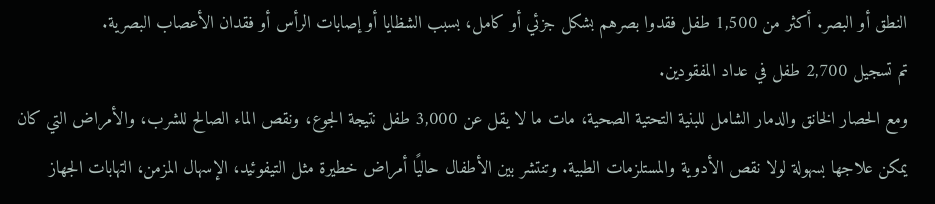النطق أو البصر. أكثر من 1,500 طفل فقدوا بصرهم بشكل جزئي أو كامل، بسبب الشظايا أو إصابات الرأس أو فقدان الأعصاب البصرية.
تم تسجيل 2,700 طفل في عداد المفقودين.
ومع الحصار الخانق والدمار الشامل للبنية التحتية الصحية، مات ما لا يقل عن 3,000 طفل نتيجة الجوع، ونقص الماء الصالح للشرب، والأمراض التي كان يمكن علاجها بسهولة لولا نقص الأدوية والمستلزمات الطبية. وتنتشر بين الأطفال حاليًا أمراض خطيرة مثل التيفوئيد، الإسهال المزمن، التهابات الجهاز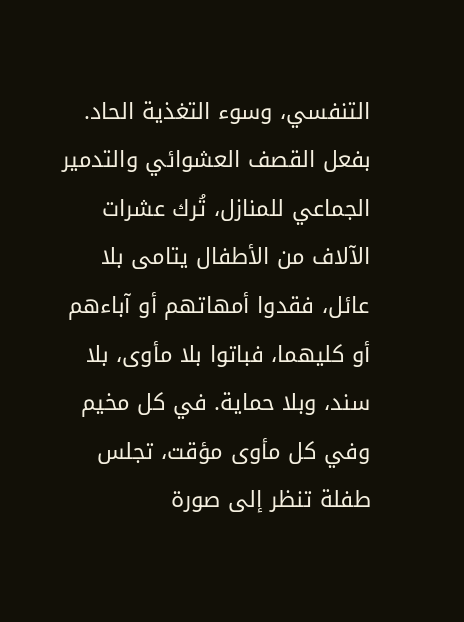التنفسي، وسوء التغذية الحاد.
بفعل القصف العشوائي والتدمير الجماعي للمنازل، تُرك عشرات الآلاف من الأطفال يتامى بلا عائل، فقدوا أمهاتهم أو آباءهم أو كليهما، فباتوا بلا مأوى، بلا سند، وبلا حماية. في كل مخيم وفي كل مأوى مؤقت، تجلس طفلة تنظر إلى صورة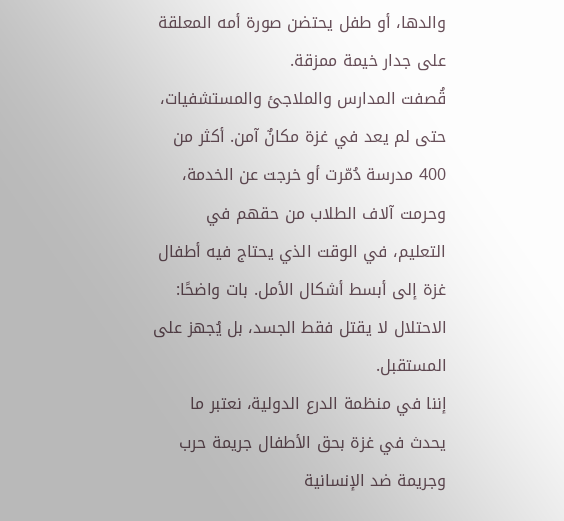والدها، أو طفل يحتضن صورة أمه المعلقة على جدار خيمة ممزقة.
قُصفت المدارس والملاجئ والمستشفيات، حتى لم يعد في غزة مكانٌ آمن. أكثر من 400 مدرسة دُمّرت أو خرجت عن الخدمة، وحرمت آلاف الطلاب من حقهم في التعليم، في الوقت الذي يحتاج فيه أطفال غزة إلى أبسط أشكال الأمل. بات واضحًا: الاحتلال لا يقتل فقط الجسد، بل يُجهز على المستقبل.
إننا في منظمة الدرع الدولية، نعتبر ما يحدث في غزة بحق الأطفال جريمة حرب وجريمة ضد الإنسانية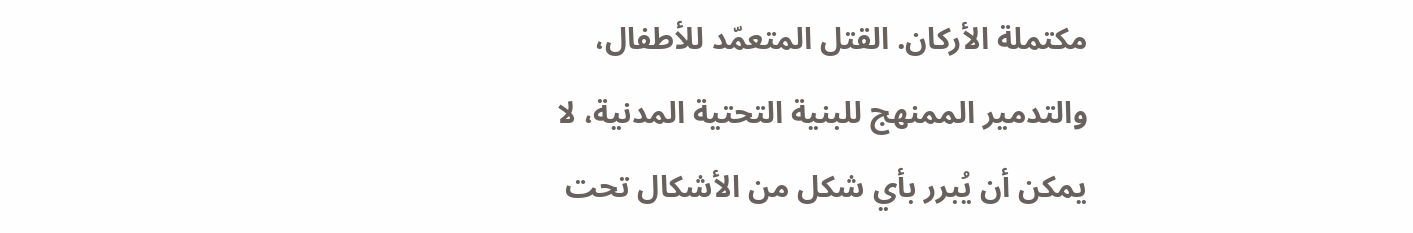مكتملة الأركان. القتل المتعمّد للأطفال، والتدمير الممنهج للبنية التحتية المدنية، لا يمكن أن يُبرر بأي شكل من الأشكال تحت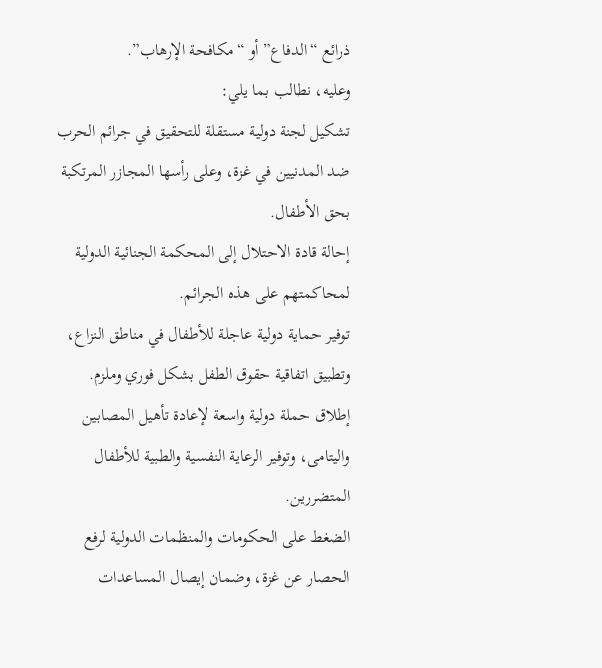ذرائع “الدفاع” أو “مكافحة الإرهاب”.
وعليه، نطالب بما يلي:
تشكيل لجنة دولية مستقلة للتحقيق في جرائم الحرب ضد المدنيين في غزة، وعلى رأسها المجازر المرتكبة بحق الأطفال.
إحالة قادة الاحتلال إلى المحكمة الجنائية الدولية لمحاكمتهم على هذه الجرائم.
توفير حماية دولية عاجلة للأطفال في مناطق النزاع، وتطبيق اتفاقية حقوق الطفل بشكل فوري وملزم.
إطلاق حملة دولية واسعة لإعادة تأهيل المصابين واليتامى، وتوفير الرعاية النفسية والطبية للأطفال المتضررين.
الضغط على الحكومات والمنظمات الدولية لرفع الحصار عن غزة، وضمان إيصال المساعدات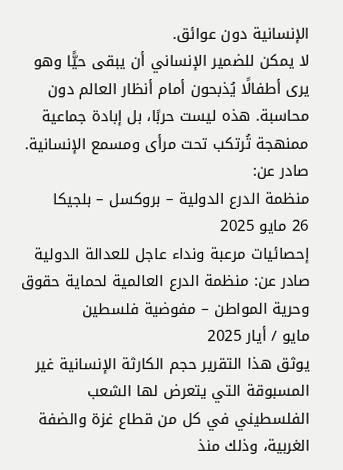الإنسانية دون عوائق.
لا يمكن للضمير الإنساني أن يبقى حيًّا وهو يرى أطفالًا يُذبحون أمام أنظار العالم دون محاسبة. هذه ليست حربًا، بل إبادة جماعية ممنهجة تُرتكب تحت مرأى ومسمع الإنسانية.
صادر عن:
منظمة الدرع الدولية – بروكسل – بلجيكا
26 مايو 2025
إحصائيات مرعبة ونداء عاجل للعدالة الدولية
صادر عن: منظمة الدرع العالمية لحماية حقوق وحرية المواطن – مفوضية فلسطين
مايو / أيار 2025
يوثق هذا التقرير حجم الكارثة الإنسانية غير المسبوقة التي يتعرض لها الشعب الفلسطيني في كل من قطاع غزة والضفة الغربية، وذلك منذ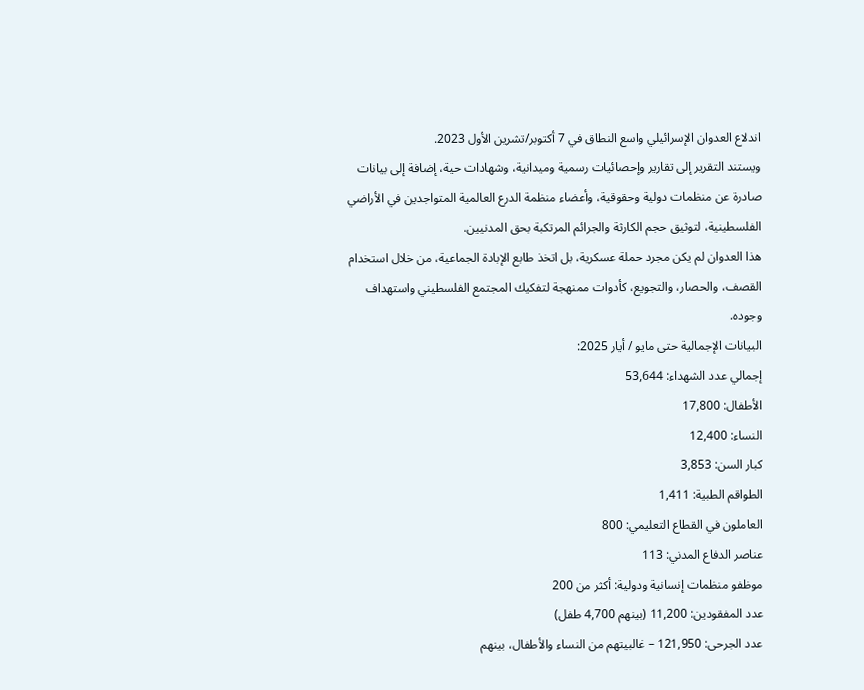اندلاع العدوان الإسرائيلي واسع النطاق في 7 أكتوبر/تشرين الأول 2023.
ويستند التقرير إلى تقارير وإحصائيات رسمية وميدانية، وشهادات حية، إضافة إلى بيانات صادرة عن منظمات دولية وحقوقية، وأعضاء منظمة الدرع العالمية المتواجدين في الأراضي الفلسطينية، لتوثيق حجم الكارثة والجرائم المرتكبة بحق المدنيين.
هذا العدوان لم يكن مجرد حملة عسكرية، بل اتخذ طابع الإبادة الجماعية، من خلال استخدام القصف، والحصار، والتجويع، كأدوات ممنهجة لتفكيك المجتمع الفلسطيني واستهداف وجوده.
البيانات الإجمالية حتى مايو / أيار 2025:
إجمالي عدد الشهداء: 53,644
الأطفال: 17,800
النساء: 12,400
كبار السن: 3,853
الطواقم الطبية: 1,411
العاملون في القطاع التعليمي: 800
عناصر الدفاع المدني: 113
موظفو منظمات إنسانية ودولية: أكثر من 200
عدد المفقودين: 11,200 (بينهم 4,700 طفل)
عدد الجرحى: 121,950 – غالبيتهم من النساء والأطفال، بينهم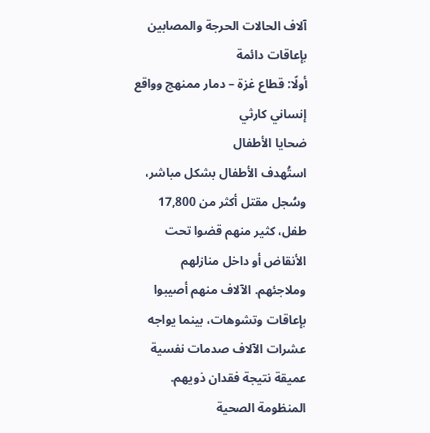آلاف الحالات الحرجة والمصابين بإعاقات دائمة
أولًا: قطاع غزة – دمار ممنهج وواقع إنساني كارثي
ضحايا الأطفال
استُهدف الأطفال بشكل مباشر، وسُجل مقتل أكثر من 17,800 طفل، كثير منهم قضوا تحت الأنقاض أو داخل منازلهم وملاجئهم. الآلاف منهم أصيبوا بإعاقات وتشوهات، بينما يواجه عشرات الآلاف صدمات نفسية عميقة نتيجة فقدان ذويهم.
المنظومة الصحية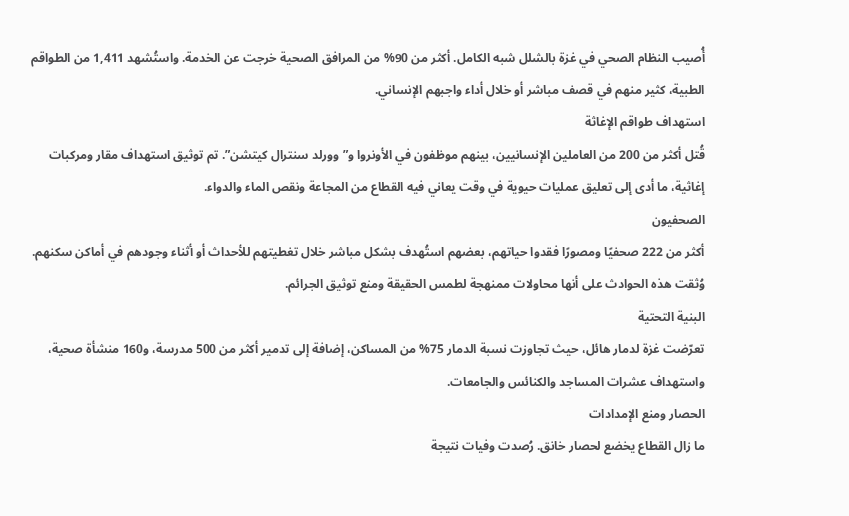أُصيب النظام الصحي في غزة بالشلل شبه الكامل. أكثر من 90% من المرافق الصحية خرجت عن الخدمة. واستُشهد 1,411 من الطواقم الطبية، كثير منهم في قصف مباشر أو خلال أداء واجبهم الإنساني.
استهداف طواقم الإغاثة
قُتل أكثر من 200 من العاملين الإنسانيين، بينهم موظفون في الأونروا و”وورلد سنترال كيتشن”. تم توثيق استهداف مقار ومركبات إغاثية، ما أدى إلى تعليق عمليات حيوية في وقت يعاني فيه القطاع من المجاعة ونقص الماء والدواء.
الصحفيون
أكثر من 222 صحفيًا ومصورًا فقدوا حياتهم، بعضهم استُهدف بشكل مباشر خلال تغطيتهم للأحداث أو أثناء وجودهم في أماكن سكنهم. وُثقت هذه الحوادث على أنها محاولات ممنهجة لطمس الحقيقة ومنع توثيق الجرائم.
البنية التحتية
تعرّضت غزة لدمار هائل، حيث تجاوزت نسبة الدمار 75% من المساكن، إضافة إلى تدمير أكثر من 500 مدرسة، و160 منشأة صحية، واستهداف عشرات المساجد والكنائس والجامعات.
الحصار ومنع الإمدادات
ما زال القطاع يخضع لحصار خانق. رُصدت وفيات نتيجة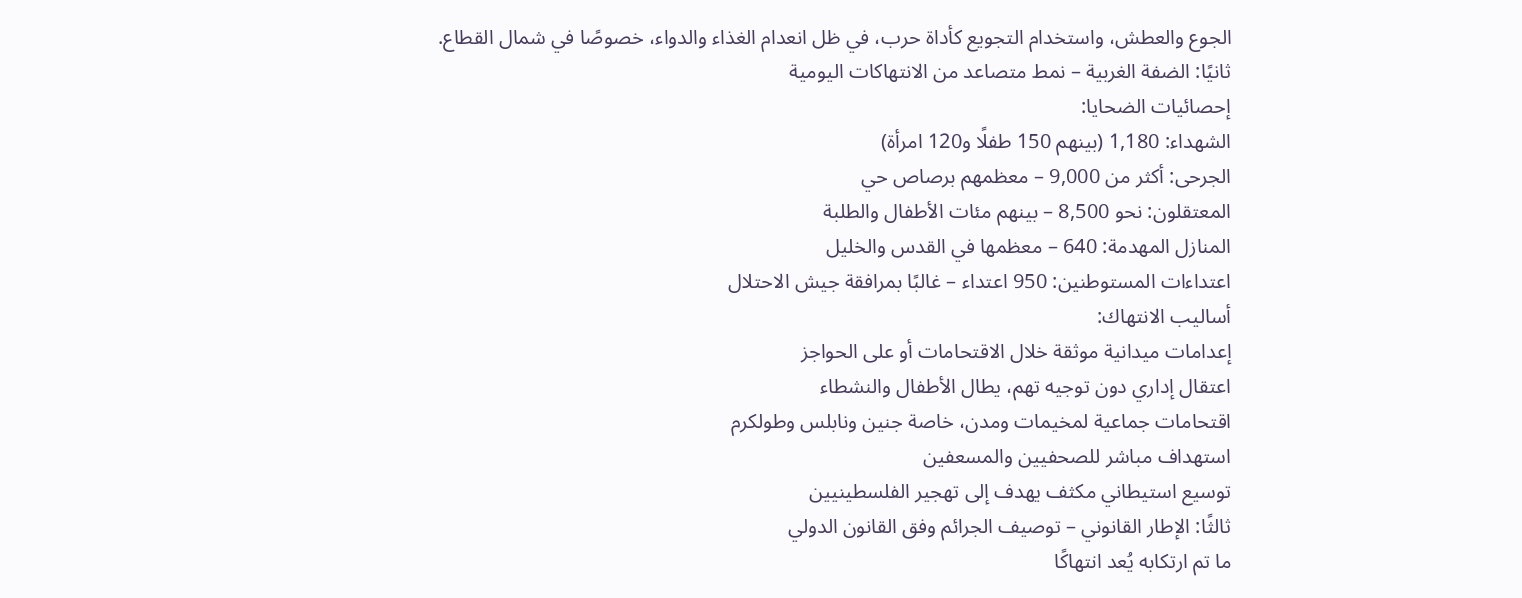الجوع والعطش، واستخدام التجويع كأداة حرب، في ظل انعدام الغذاء والدواء، خصوصًا في شمال القطاع.
ثانيًا: الضفة الغربية – نمط متصاعد من الانتهاكات اليومية
إحصائيات الضحايا:
الشهداء: 1,180 (بينهم 150 طفلًا و120 امرأة)
الجرحى: أكثر من 9,000 – معظمهم برصاص حي
المعتقلون: نحو 8,500 – بينهم مئات الأطفال والطلبة
المنازل المهدمة: 640 – معظمها في القدس والخليل
اعتداءات المستوطنين: 950 اعتداء – غالبًا بمرافقة جيش الاحتلال
أساليب الانتهاك:
إعدامات ميدانية موثقة خلال الاقتحامات أو على الحواجز
اعتقال إداري دون توجيه تهم، يطال الأطفال والنشطاء
اقتحامات جماعية لمخيمات ومدن، خاصة جنين ونابلس وطولكرم
استهداف مباشر للصحفيين والمسعفين
توسيع استيطاني مكثف يهدف إلى تهجير الفلسطينيين
ثالثًا: الإطار القانوني – توصيف الجرائم وفق القانون الدولي
ما تم ارتكابه يُعد انتهاكًا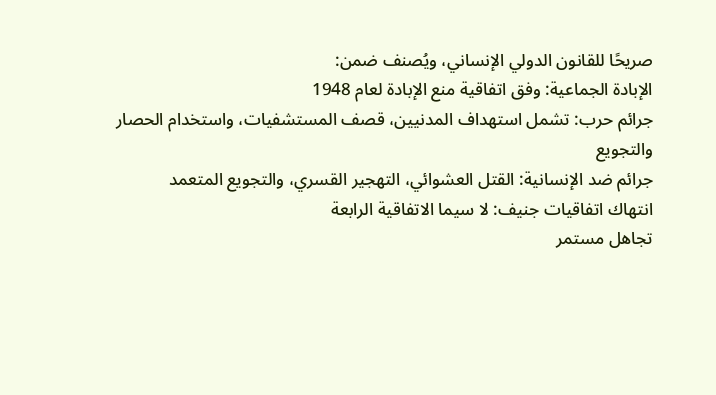صريحًا للقانون الدولي الإنساني، ويُصنف ضمن:
الإبادة الجماعية: وفق اتفاقية منع الإبادة لعام 1948
جرائم حرب: تشمل استهداف المدنيين، قصف المستشفيات، واستخدام الحصار والتجويع
جرائم ضد الإنسانية: القتل العشوائي، التهجير القسري، والتجويع المتعمد
انتهاك اتفاقيات جنيف: لا سيما الاتفاقية الرابعة
تجاهل مستمر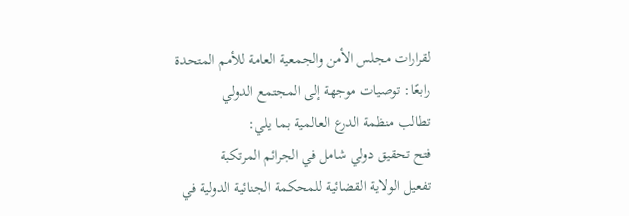لقرارات مجلس الأمن والجمعية العامة للأمم المتحدة
رابعًا: توصيات موجهة إلى المجتمع الدولي
تطالب منظمة الدرع العالمية بما يلي:
فتح تحقيق دولي شامل في الجرائم المرتكبة
تفعيل الولاية القضائية للمحكمة الجنائية الدولية في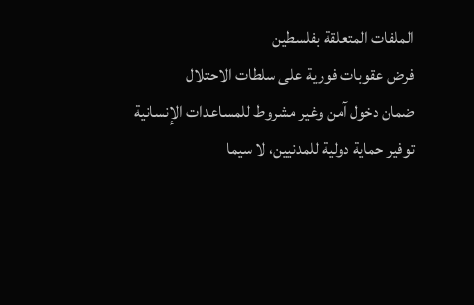الملفات المتعلقة بفلسطين
فرض عقوبات فورية على سلطات الاحتلال
ضمان دخول آمن وغير مشروط للمساعدات الإنسانية
توفير حماية دولية للمدنيين، لا سيما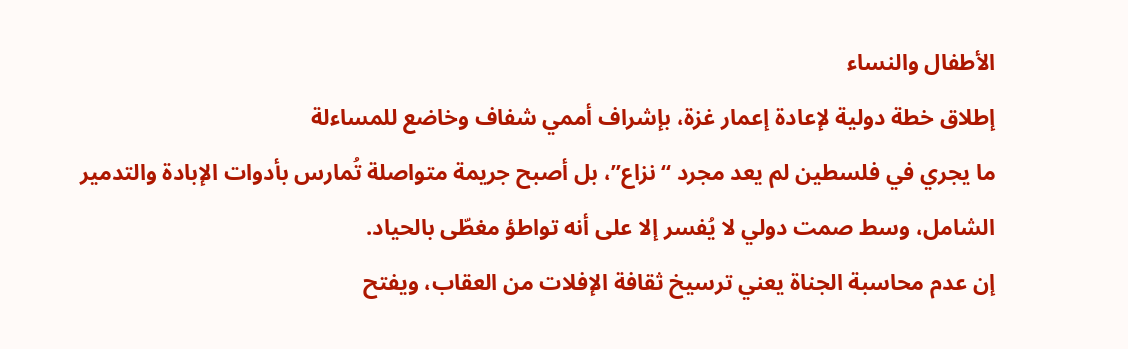الأطفال والنساء
إطلاق خطة دولية لإعادة إعمار غزة، بإشراف أممي شفاف وخاضع للمساءلة
ما يجري في فلسطين لم يعد مجرد “نزاع”، بل أصبح جريمة متواصلة تُمارس بأدوات الإبادة والتدمير الشامل، وسط صمت دولي لا يُفسر إلا على أنه تواطؤ مغطّى بالحياد.
إن عدم محاسبة الجناة يعني ترسيخ ثقافة الإفلات من العقاب، ويفتح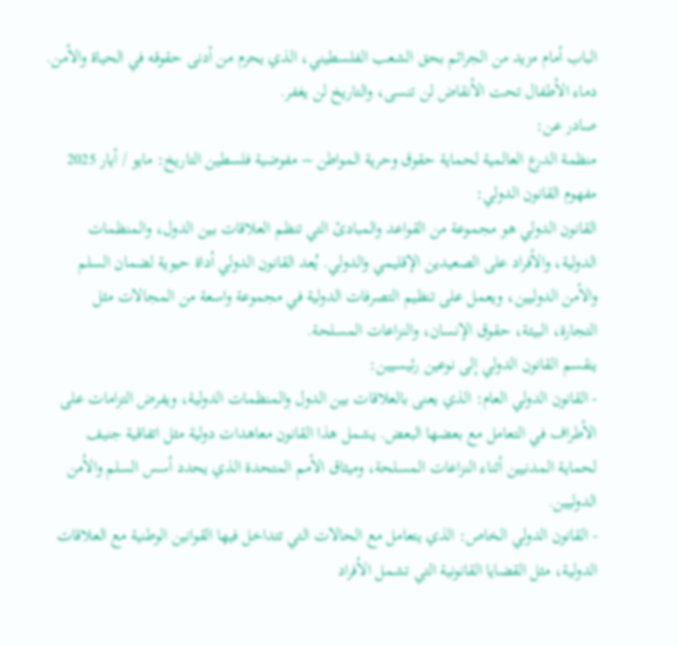الباب أمام مزيد من الجرائم بحق الشعب الفلسطيني، الذي يحرم من أدنى حقوقه في الحياة والأمن.
دماء الأطفال تحت الأنقاض لن تنسى، والتاريخ لن يغفر.
صادر عن:
منظمة الدرع العالمية لحماية حقوق وحرية المواطن – مفوضية فلسطين التاريخ: مايو / أيار 2025
مفهوم القانون الدولي:
القانون الدولي هو مجموعة من القواعد والمبادئ التي تنظم العلاقات بين الدول، والمنظمات الدولية، والأفراد على الصعيدين الإقليمي والدولي. يُعد القانون الدولي أداة حيوية لضمان السلم والأمن الدوليين، ويعمل على تنظيم التصرفات الدولية في مجموعة واسعة من المجالات مثل التجارة، البيئة، حقوق الإنسان، والنزاعات المسلحة.
ينقسم القانون الدولي إلى نوعين رئيسيين:
- القانون الدولي العام: الذي يعنى بالعلاقات بين الدول والمنظمات الدولية، ويفرض التزامات على الأطراف في التعامل مع بعضها البعض. يشمل هذا القانون معاهدات دولية مثل اتفاقية جنيف لحماية المدنيين أثناء النزاعات المسلحة، وميثاق الأمم المتحدة الذي يحدد أسس السلم والأمن الدوليين.
- القانون الدولي الخاص: الذي يتعامل مع الحالات التي تتداخل فيها القوانين الوطنية مع العلاقات الدولية، مثل القضايا القانونية التي تشمل الأفراد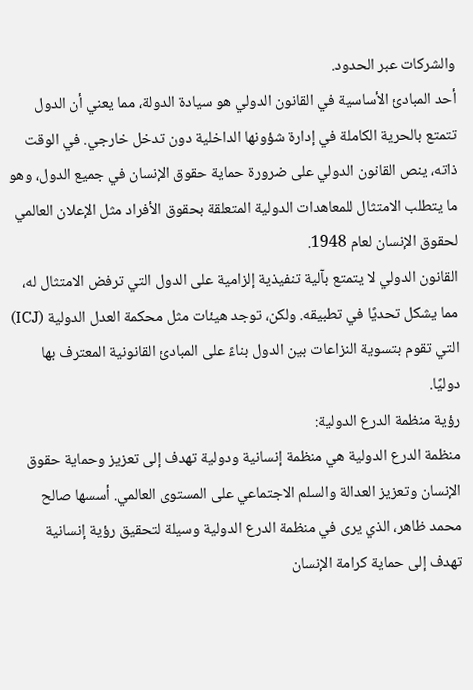والشركات عبر الحدود.
أحد المبادئ الأساسية في القانون الدولي هو سيادة الدولة، مما يعني أن الدول تتمتع بالحرية الكاملة في إدارة شؤونها الداخلية دون تدخل خارجي. في الوقت ذاته، ينص القانون الدولي على ضرورة حماية حقوق الإنسان في جميع الدول، وهو ما يتطلب الامتثال للمعاهدات الدولية المتعلقة بحقوق الأفراد مثل الإعلان العالمي لحقوق الإنسان لعام 1948.
القانون الدولي لا يتمتع بآلية تنفيذية إلزامية على الدول التي ترفض الامتثال له، مما يشكل تحديًا في تطبيقه. ولكن، توجد هيئات مثل محكمة العدل الدولية (ICJ) التي تقوم بتسوية النزاعات بين الدول بناءً على المبادئ القانونية المعترف بها دوليًا.
رؤية منظمة الدرع الدولية:
منظمة الدرع الدولية هي منظمة إنسانية ودولية تهدف إلى تعزيز وحماية حقوق الإنسان وتعزيز العدالة والسلم الاجتماعي على المستوى العالمي. أسسها صالح محمد ظاهر، الذي يرى في منظمة الدرع الدولية وسيلة لتحقيق رؤية إنسانية تهدف إلى حماية كرامة الإنسان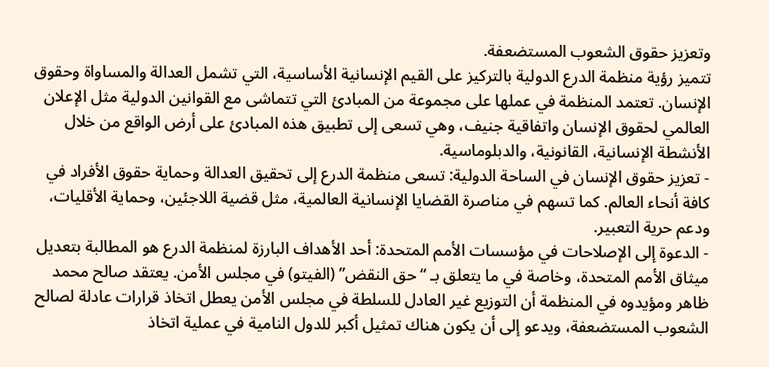وتعزيز حقوق الشعوب المستضعفة.
تتميز رؤية منظمة الدرع الدولية بالتركيز على القيم الإنسانية الأساسية، التي تشمل العدالة والمساواة وحقوق الإنسان. تعتمد المنظمة في عملها على مجموعة من المبادئ التي تتماشى مع القوانين الدولية مثل الإعلان العالمي لحقوق الإنسان واتفاقية جنيف، وهي تسعى إلى تطبيق هذه المبادئ على أرض الواقع من خلال الأنشطة الإنسانية، القانونية، والدبلوماسية.
- تعزيز حقوق الإنسان في الساحة الدولية: تسعى منظمة الدرع إلى تحقيق العدالة وحماية حقوق الأفراد في كافة أنحاء العالم. كما تسهم في مناصرة القضايا الإنسانية العالمية، مثل قضية اللاجئين، وحماية الأقليات، ودعم حرية التعبير.
- الدعوة إلى الإصلاحات في مؤسسات الأمم المتحدة: أحد الأهداف البارزة لمنظمة الدرع هو المطالبة بتعديل ميثاق الأمم المتحدة، وخاصة في ما يتعلق بـ “حق النقض” (الفيتو) في مجلس الأمن. يعتقد صالح محمد ظاهر ومؤيدوه في المنظمة أن التوزيع غير العادل للسلطة في مجلس الأمن يعطل اتخاذ قرارات عادلة لصالح الشعوب المستضعفة، ويدعو إلى أن يكون هناك تمثيل أكبر للدول النامية في عملية اتخاذ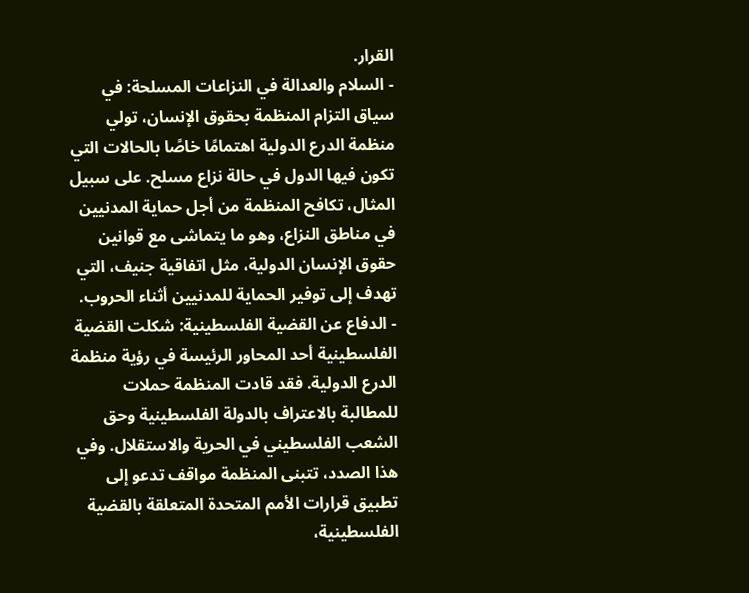القرار.
- السلام والعدالة في النزاعات المسلحة: في سياق التزام المنظمة بحقوق الإنسان، تولي منظمة الدرع الدولية اهتمامًا خاصًا بالحالات التي تكون فيها الدول في حالة نزاع مسلح. على سبيل المثال، تكافح المنظمة من أجل حماية المدنيين في مناطق النزاع، وهو ما يتماشى مع قوانين حقوق الإنسان الدولية، مثل اتفاقية جنيف، التي تهدف إلى توفير الحماية للمدنيين أثناء الحروب.
- الدفاع عن القضية الفلسطينية: شكلت القضية الفلسطينية أحد المحاور الرئيسة في رؤية منظمة الدرع الدولية. فقد قادت المنظمة حملات للمطالبة بالاعتراف بالدولة الفلسطينية وحق الشعب الفلسطيني في الحرية والاستقلال. وفي هذا الصدد، تتبنى المنظمة مواقف تدعو إلى تطبيق قرارات الأمم المتحدة المتعلقة بالقضية الفلسطينية،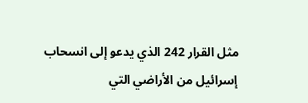مثل القرار 242 الذي يدعو إلى انسحاب إسرائيل من الأراضي التي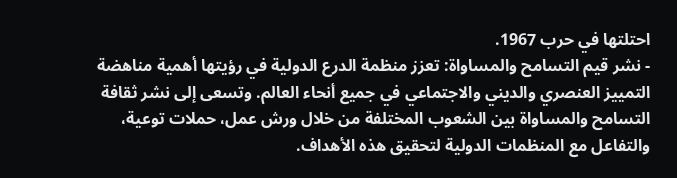احتلتها في حرب 1967.
- نشر قيم التسامح والمساواة: تعزز منظمة الدرع الدولية في رؤيتها أهمية مناهضة التمييز العنصري والديني والاجتماعي في جميع أنحاء العالم. وتسعى إلى نشر ثقافة التسامح والمساواة بين الشعوب المختلفة من خلال ورش عمل، حملات توعية، والتفاعل مع المنظمات الدولية لتحقيق هذه الأهداف.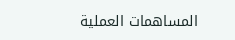المساهمات العملية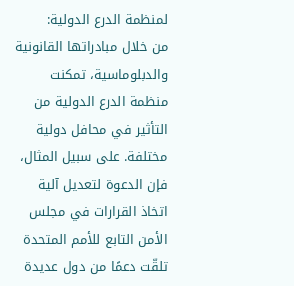لمنظمة الدرع الدولية:
من خلال مبادراتها القانونية والدبلوماسية، تمكنت منظمة الدرع الدولية من التأثير في محافل دولية مختلفة. على سبيل المثال، فإن الدعوة لتعديل آلية اتخاذ القرارات في مجلس الأمن التابع للأمم المتحدة تلقّت دعمًا من دول عديدة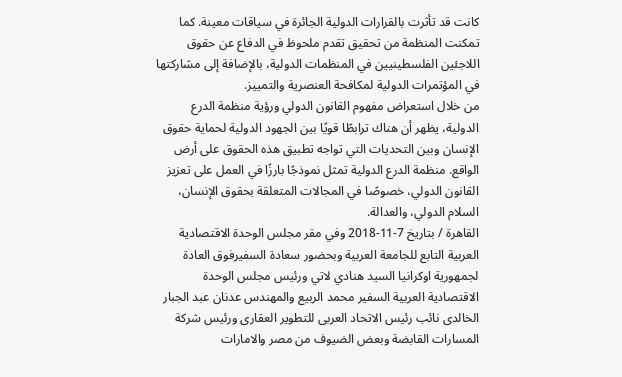كانت قد تأثرت بالقرارات الدولية الجائرة في سياقات معينة. كما تمكنت المنظمة من تحقيق تقدم ملحوظ في الدفاع عن حقوق اللاجئين الفلسطينيين في المنظمات الدولية، بالإضافة إلى مشاركتها في المؤتمرات الدولية لمكافحة العنصرية والتمييز.
من خلال استعراض مفهوم القانون الدولي ورؤية منظمة الدرع الدولية، يظهر أن هناك ترابطًا قويًا بين الجهود الدولية لحماية حقوق الإنسان وبين التحديات التي تواجه تطبيق هذه الحقوق على أرض الواقع. منظمة الدرع الدولية تمثل نموذجًا بارزًا في العمل على تعزيز القانون الدولي، خصوصًا في المجالات المتعلقة بحقوق الإنسان، السلام الدولي، والعدالة.
القاهرة / بتاريخ 7-11-2018 وفي مقر مجلس الوحدة الاقتصادية العربية التابع للجامعة العربية وبحضور سعادة السفيرفوق العادة لجمهورية اوكرانيا السيد هنادي لاتي ورئيس مجلس الوحدة الاقتصادية العربية السفير محمد الربيع والمهندس عدنان عبد الجبار الخالدى نائب رئيس الاتحاد العربى للتطوير العقارى ورئيس شركة المسارات القابضة وبعض الضيوف من مصر والامارات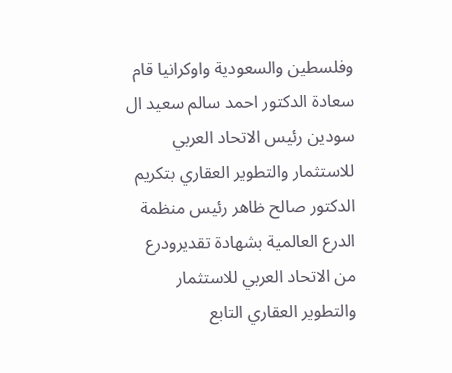وفلسطين والسعودية واوكرانيا قام سعادة الدكتور احمد سالم سعيد ال سودين رئيس الاتحاد العربي للاستثمار والتطوير العقاري بتكريم الدكتور صالح ظاهر رئيس منظمة الدرع العالمية بشهادة تقديرودرع من الاتحاد العربي للاستثمار والتطوير العقاري التابع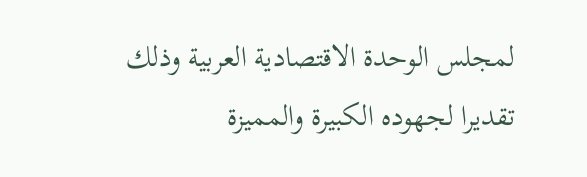لمجلس الوحدة الاقتصادية العربية وذلك تقديرا لجهوده الكبيرة والمميزة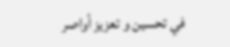في تحسين و تعزيز أواصر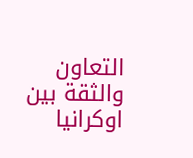التعاون والثقة بين اوكرانيا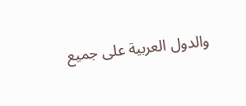والدول العربية على جميع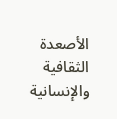الأصعدة الثقافية والإنسانية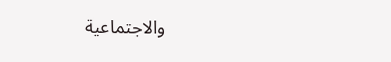والاجتماعية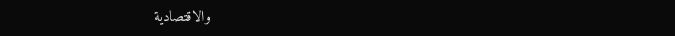والاقتصادية